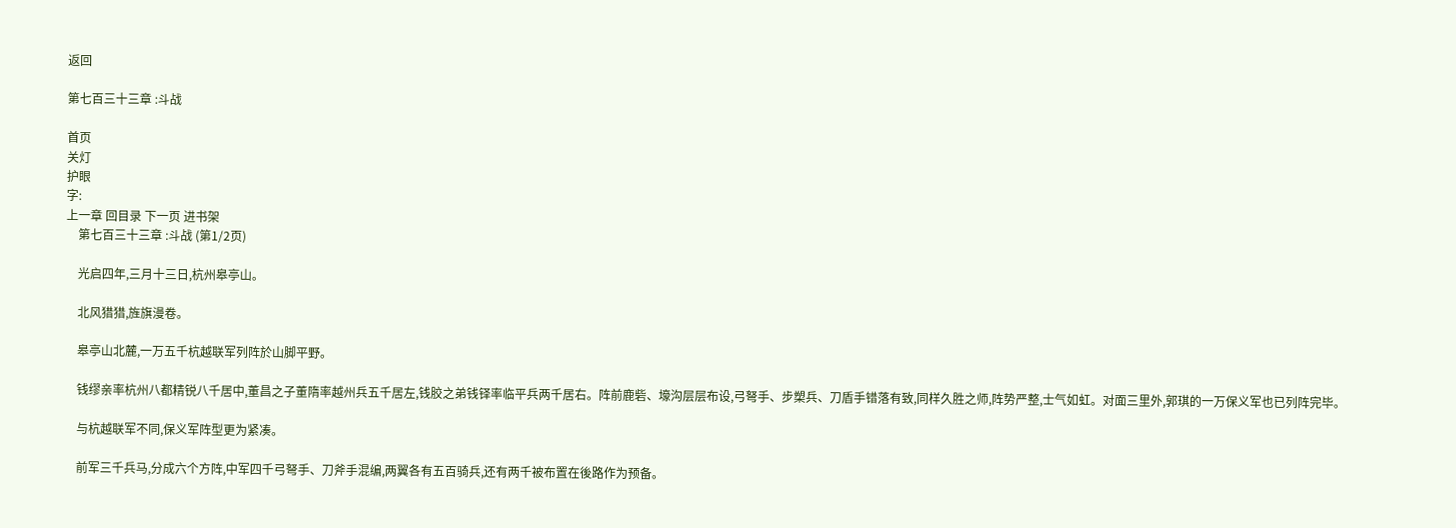返回

第七百三十三章 :斗战

首页
关灯
护眼
字:
上一章 回目录 下一页 进书架
    第七百三十三章 :斗战 (第1/2页)

    光启四年,三月十三日,杭州皋亭山。

    北风猎猎,旌旗漫卷。

    皋亭山北麓,一万五千杭越联军列阵於山脚平野。

    钱缪亲率杭州八都精锐八千居中,董昌之子董隋率越州兵五千居左,钱胶之弟钱铎率临平兵两千居右。阵前鹿砦、壕沟层层布设,弓弩手、步槊兵、刀盾手错落有致,同样久胜之师,阵势严整,士气如虹。对面三里外,郭琪的一万保义军也已列阵完毕。

    与杭越联军不同,保义军阵型更为紧凑。

    前军三千兵马,分成六个方阵,中军四千弓弩手、刀斧手混编,两翼各有五百骑兵,还有两千被布置在後路作为预备。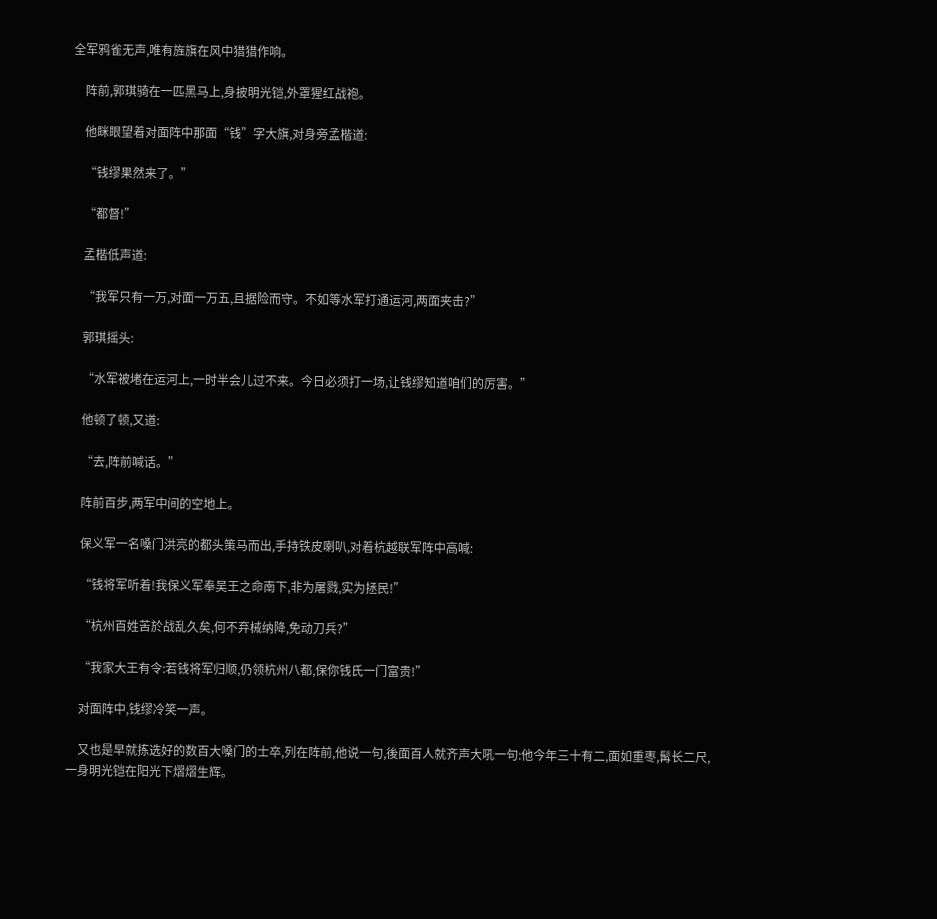全军鸦雀无声,唯有旌旗在风中猎猎作响。

    阵前,郭琪骑在一匹黑马上,身披明光铠,外罩猩红战袍。

    他眯眼望着对面阵中那面“钱”字大旗,对身旁孟楷道:

    “钱缪果然来了。”

    “都督!”

    孟楷低声道:

    “我军只有一万,对面一万五,且据险而守。不如等水军打通运河,两面夹击?”

    郭琪摇头:

    “水军被堵在运河上,一时半会儿过不来。今日必须打一场,让钱缪知道咱们的厉害。”

    他顿了顿,又道:

    “去,阵前喊话。”

    阵前百步,两军中间的空地上。

    保义军一名嗓门洪亮的都头策马而出,手持铁皮喇叭,对着杭越联军阵中高喊:

    “钱将军听着!我保义军奉吴王之命南下,非为屠戮,实为拯民!”

    “杭州百姓苦於战乱久矣,何不弃械纳降,免动刀兵?”

    “我家大王有令:若钱将军归顺,仍领杭州八都,保你钱氏一门富贵!”

    对面阵中,钱缪冷笑一声。

    又也是早就拣选好的数百大嗓门的士卒,列在阵前,他说一句,後面百人就齐声大吼一句:他今年三十有二,面如重枣,髯长二尺,一身明光铠在阳光下熠熠生辉。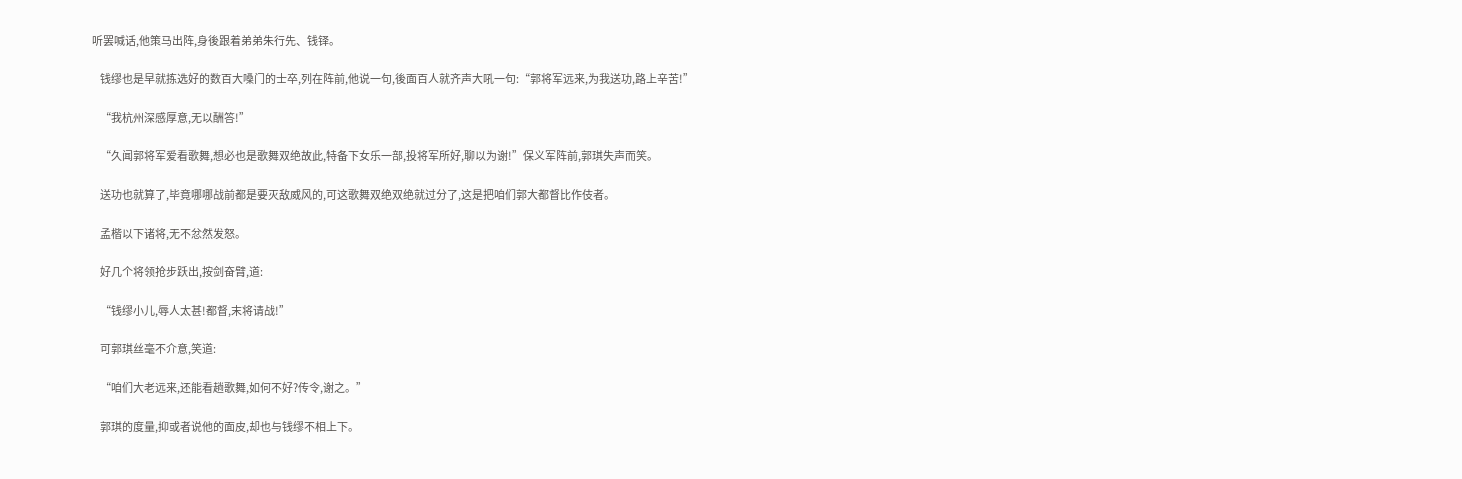听罢喊话,他策马出阵,身後跟着弟弟朱行先、钱铎。

    钱缪也是早就拣选好的数百大嗓门的士卒,列在阵前,他说一句,後面百人就齐声大吼一句:“郭将军远来,为我送功,路上辛苦!”

    “我杭州深感厚意,无以酬答!”

    “久闻郭将军爱看歌舞,想必也是歌舞双绝故此,特备下女乐一部,投将军所好,聊以为谢!”保义军阵前,郭琪失声而笑。

    送功也就算了,毕竟哪哪战前都是要灭敌威风的,可这歌舞双绝双绝就过分了,这是把咱们郭大都督比作伎者。

    孟楷以下诸将,无不忿然发怒。

    好几个将领抢步跃出,按剑奋臂,道:

    “钱缪小儿,辱人太甚!都督,末将请战!”

    可郭琪丝毫不介意,笑道:

    “咱们大老远来,还能看趟歌舞,如何不好?传令,谢之。”

    郭琪的度量,抑或者说他的面皮,却也与钱缪不相上下。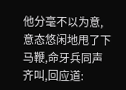他分毫不以为意,意态悠闲地甩了下马鞭,命牙兵同声齐叫,回应道: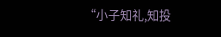“小子知礼,知投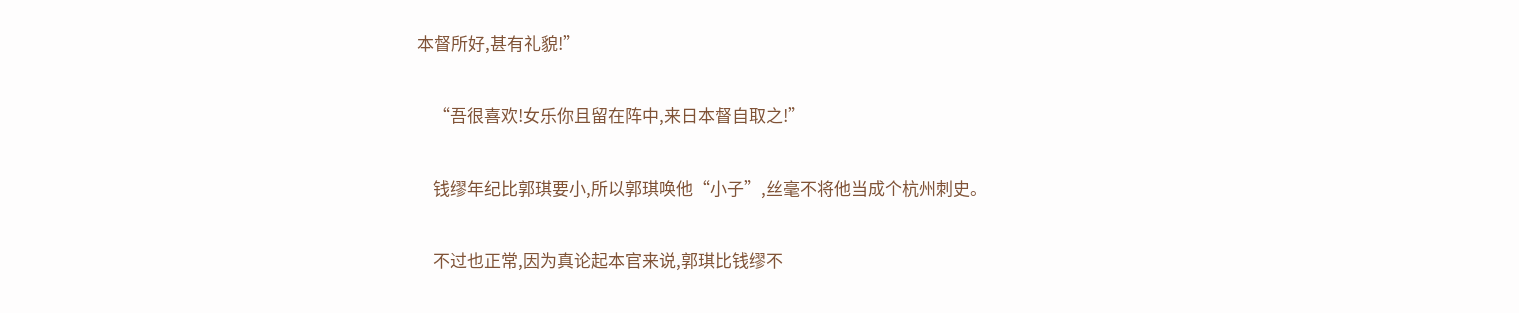本督所好,甚有礼貌!”

    “吾很喜欢!女乐你且留在阵中,来日本督自取之!”

    钱缪年纪比郭琪要小,所以郭琪唤他“小子”,丝毫不将他当成个杭州刺史。

    不过也正常,因为真论起本官来说,郭琪比钱缪不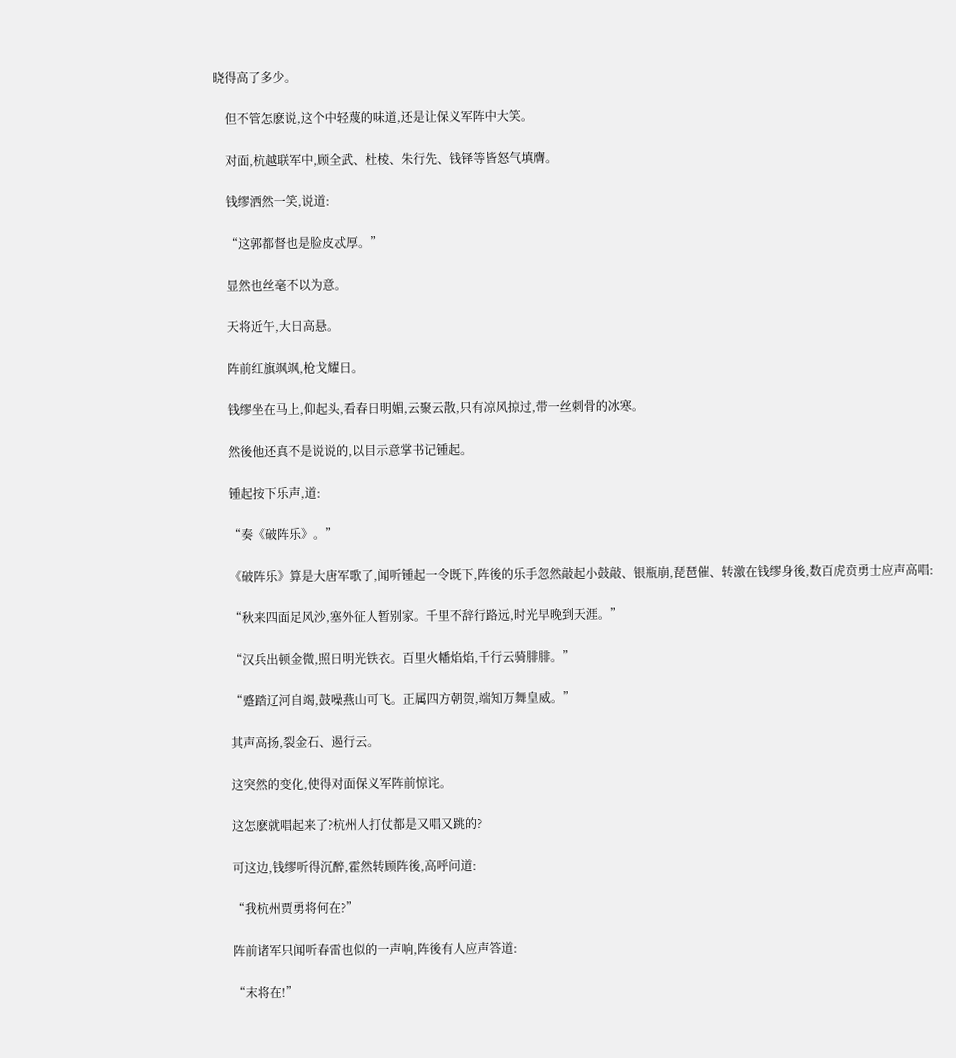晓得高了多少。

    但不管怎麽说,这个中轻蔑的味道,还是让保义军阵中大笑。

    对面,杭越联军中,顾全武、杜棱、朱行先、钱铎等皆怒气填膺。

    钱缪洒然一笑,说道:

    “这郭都督也是脸皮忒厚。”

    显然也丝毫不以为意。

    天将近午,大日高悬。

    阵前红旗飒飒,枪戈耀日。

    钱缪坐在马上,仰起头,看春日明媚,云聚云散,只有凉风掠过,带一丝刺骨的冰寒。

    然後他还真不是说说的,以目示意掌书记锺起。

    锺起按下乐声,道:

    “奏《破阵乐》。”

    《破阵乐》算是大唐军歌了,闻听锺起一令既下,阵後的乐手忽然敲起小鼓敲、银瓶崩,琵琶催、转激在钱缪身後,数百虎贲勇士应声高唱:

    “秋来四面足风沙,塞外征人暂别家。千里不辞行路远,时光早晚到天涯。”

    “汉兵出顿金微,照日明光铁衣。百里火幡焰焰,千行云骑腓腓。”

    “蹙踏辽河自竭,鼓噪燕山可飞。正属四方朝贺,端知万舞皇威。”

    其声高扬,裂金石、遏行云。

    这突然的变化,使得对面保义军阵前惊诧。

    这怎麽就唱起来了?杭州人打仗都是又唱又跳的?

    可这边,钱缪听得沉醉,霍然转顾阵後,高呼问道:

    “我杭州贾勇将何在?”

    阵前诸军只闻听春雷也似的一声响,阵後有人应声答道:

    “末将在!”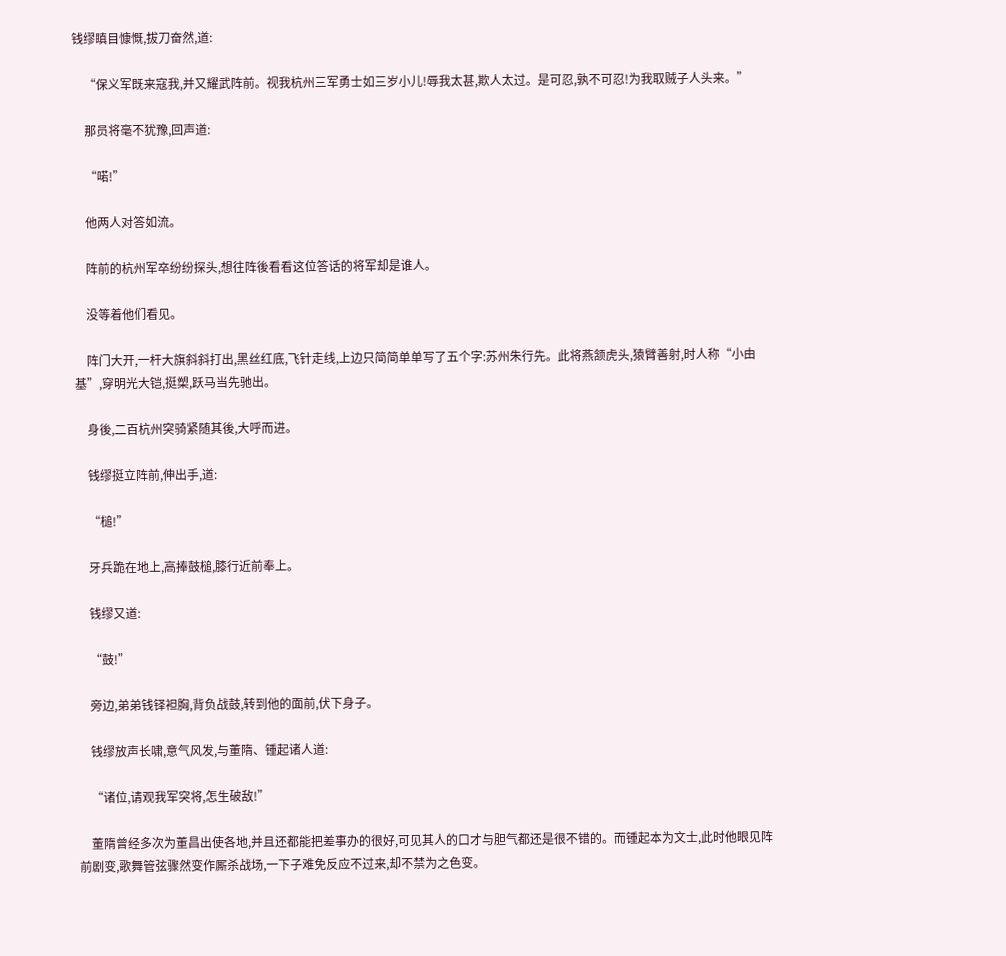钱缪瞋目慷慨,拔刀奋然,道:

    “保义军既来寇我,并又耀武阵前。视我杭州三军勇士如三岁小儿!辱我太甚,欺人太过。是可忍,孰不可忍!为我取贼子人头来。”

    那员将毫不犹豫,回声道:

    “喏!”

    他两人对答如流。

    阵前的杭州军卒纷纷探头,想往阵後看看这位答话的将军却是谁人。

    没等着他们看见。

    阵门大开,一杆大旗斜斜打出,黑丝红底,飞针走线,上边只简简单单写了五个字:苏州朱行先。此将燕颔虎头,猿臂善射,时人称“小由基”,穿明光大铠,挺槊,跃马当先驰出。

    身後,二百杭州突骑紧随其後,大呼而进。

    钱缪挺立阵前,伸出手,道:

    “槌!”

    牙兵跪在地上,高捧鼓槌,膝行近前奉上。

    钱缪又道:

    “鼓!”

    旁边,弟弟钱铎袒胸,背负战鼓,转到他的面前,伏下身子。

    钱缪放声长啸,意气风发,与董隋、锺起诸人道:

    “诸位,请观我军突将,怎生破敌!”

    董隋曾经多次为董昌出使各地,并且还都能把差事办的很好,可见其人的口才与胆气都还是很不错的。而锺起本为文士,此时他眼见阵前剧变,歌舞管弦骤然变作厮杀战场,一下子难免反应不过来,却不禁为之色变。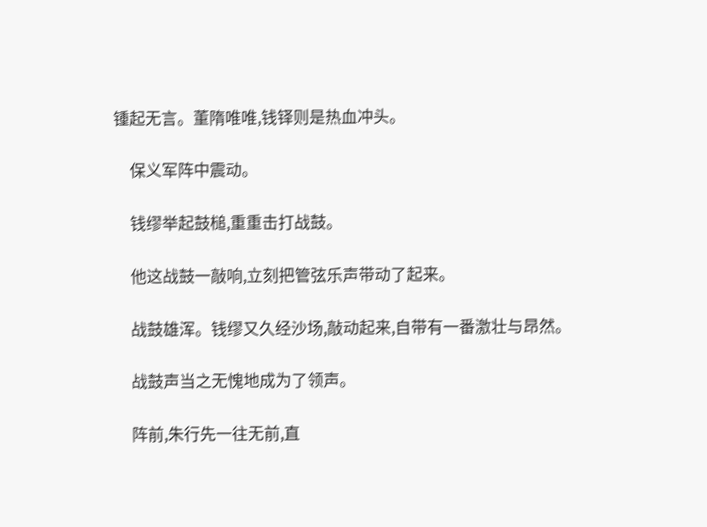锺起无言。董隋唯唯,钱铎则是热血冲头。

    保义军阵中震动。

    钱缪举起鼓槌,重重击打战鼓。

    他这战鼓一敲响,立刻把管弦乐声带动了起来。

    战鼓雄浑。钱缪又久经沙场,敲动起来,自带有一番激壮与昂然。

    战鼓声当之无愧地成为了领声。

    阵前,朱行先一往无前,直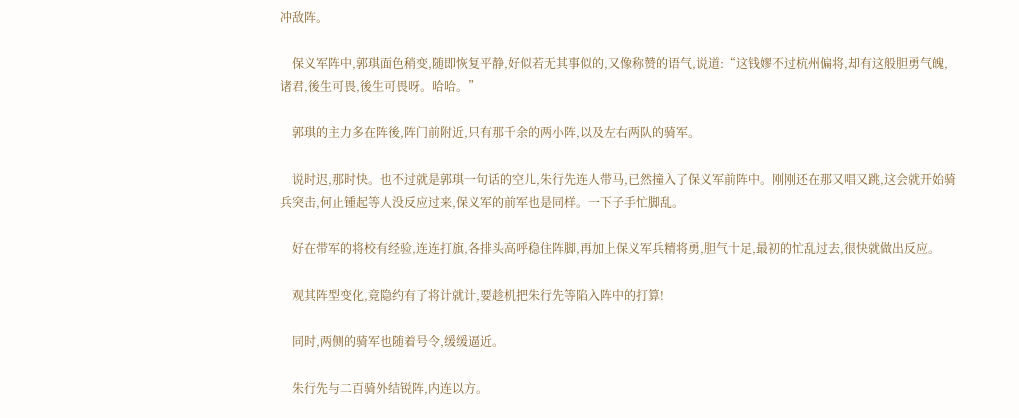冲敌阵。

    保义军阵中,郭琪面色稍变,随即恢复平静,好似若无其事似的,又像称赞的语气,说道:“这钱嫪不过杭州偏将,却有这般胆勇气魄,诸君,後生可畏,後生可畏呀。哈哈。”

    郭琪的主力多在阵後,阵门前附近,只有那千余的两小阵,以及左右两队的骑军。

    说时迟,那时快。也不过就是郭琪一句话的空儿,朱行先连人带马,已然撞入了保义军前阵中。刚刚还在那又唱又跳,这会就开始骑兵突击,何止锺起等人没反应过来,保义军的前军也是同样。一下子手忙脚乱。

    好在带军的将校有经验,连连打旗,各排头高呼稳住阵脚,再加上保义军兵精将勇,胆气十足,最初的忙乱过去,很快就做出反应。

    观其阵型变化,竟隐约有了将计就计,要趁机把朱行先等陷入阵中的打算!

    同时,两侧的骑军也随着号令,缓缓逼近。

    朱行先与二百骑外结锐阵,内连以方。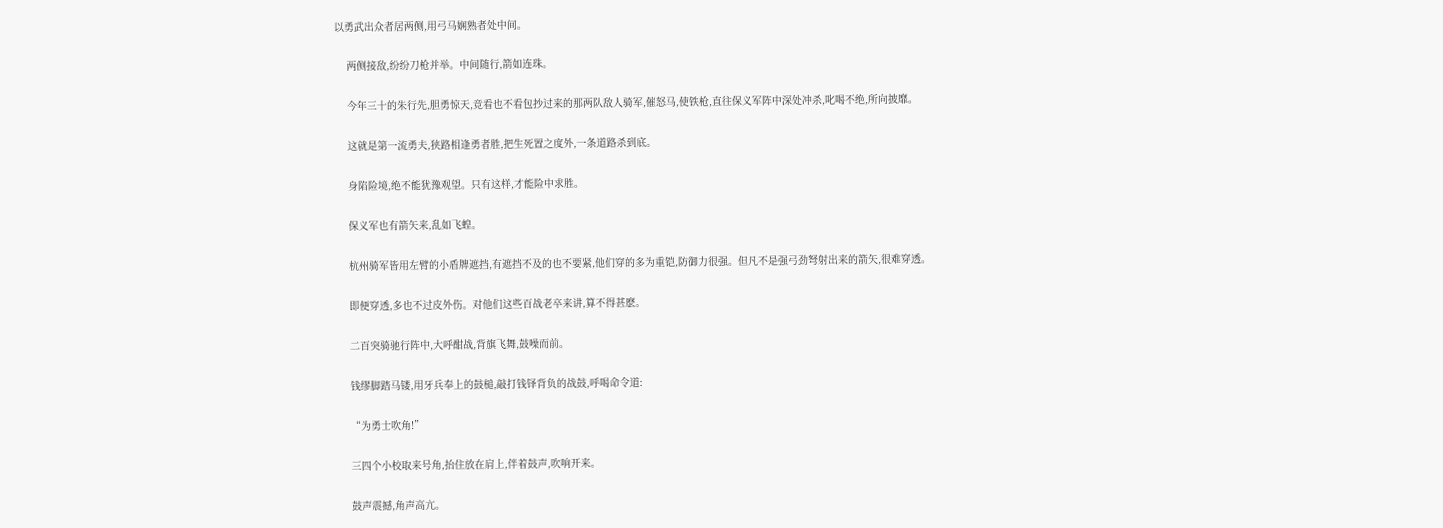以勇武出众者居两侧,用弓马娴熟者处中间。

    两侧接敌,纷纷刀枪并举。中间随行,箭如连珠。

    今年三十的朱行先,胆勇惊天,竞看也不看包抄过来的那两队敌人骑军,催怒马,使铁枪,直往保义军阵中深处冲杀,叱喝不绝,所向披靡。

    这就是第一流勇夫,狭路相逢勇者胜,把生死置之度外,一条道路杀到底。

    身陷险境,绝不能犹豫观望。只有这样,才能险中求胜。

    保义军也有箭矢来,乱如飞蝗。

    杭州骑军皆用左臂的小盾牌遮挡,有遮挡不及的也不要紧,他们穿的多为重铠,防御力很强。但凡不是强弓劲弩射出来的箭矢,很难穿透。

    即便穿透,多也不过皮外伤。对他们这些百战老卒来讲,算不得甚麽。

    二百突骑驰行阵中,大呼酣战,背旗飞舞,鼓噪而前。

    钱缪脚踏马镂,用牙兵奉上的鼓槌,敲打钱铎背负的战鼓,呼喝命令道:

    “为勇士吹角!”

    三四个小校取来号角,抬住放在肩上,伴着鼓声,吹响开来。

    鼓声震撼,角声高亢。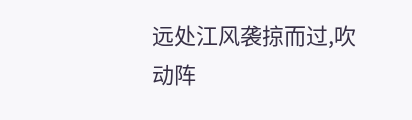远处江风袭掠而过,吹动阵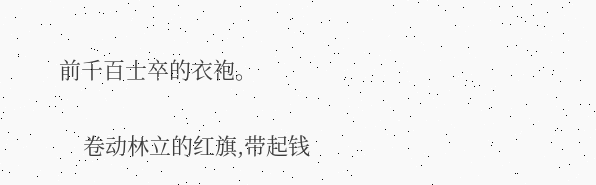前千百士卒的衣袍。

    卷动林立的红旗,带起钱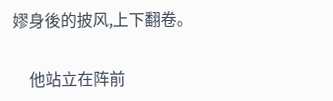嫪身後的披风,上下翻卷。

    他站立在阵前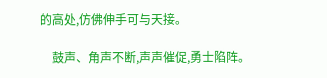的高处,仿佛伸手可与天接。

    鼓声、角声不断,声声催促,勇士陷阵。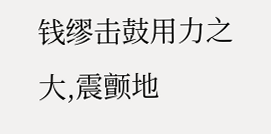钱缪击鼓用力之大,震颤地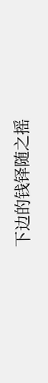下边的钱铎随之摇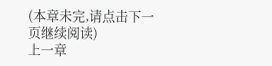(本章未完,请点击下一页继续阅读)
上一章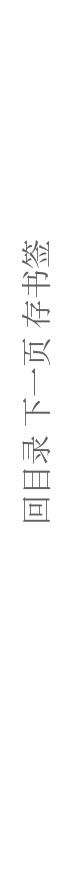回目录 下一页 存书签